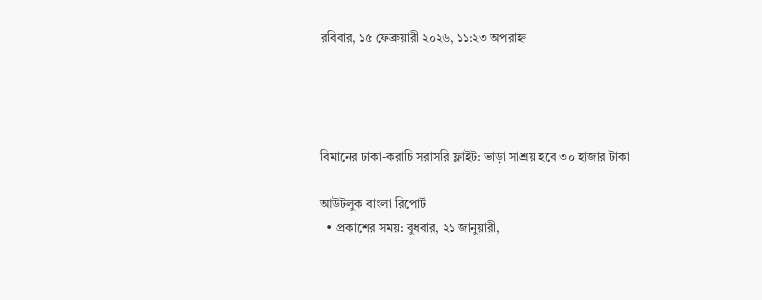রবিবার, ১৫ ফেব্রুয়ারী ২০২৬, ১১:২৩ অপরাহ্ন




বিমানের ঢাকা-করাচি সরাসরি ফ্লাইট: ভাড়া সাশ্রয় হবে ৩০ হাজার টাকা

আউটলুক বাংলা রিপোর্ট
  • প্রকাশের সময়: বুধবার, ২১ জানুয়ারী,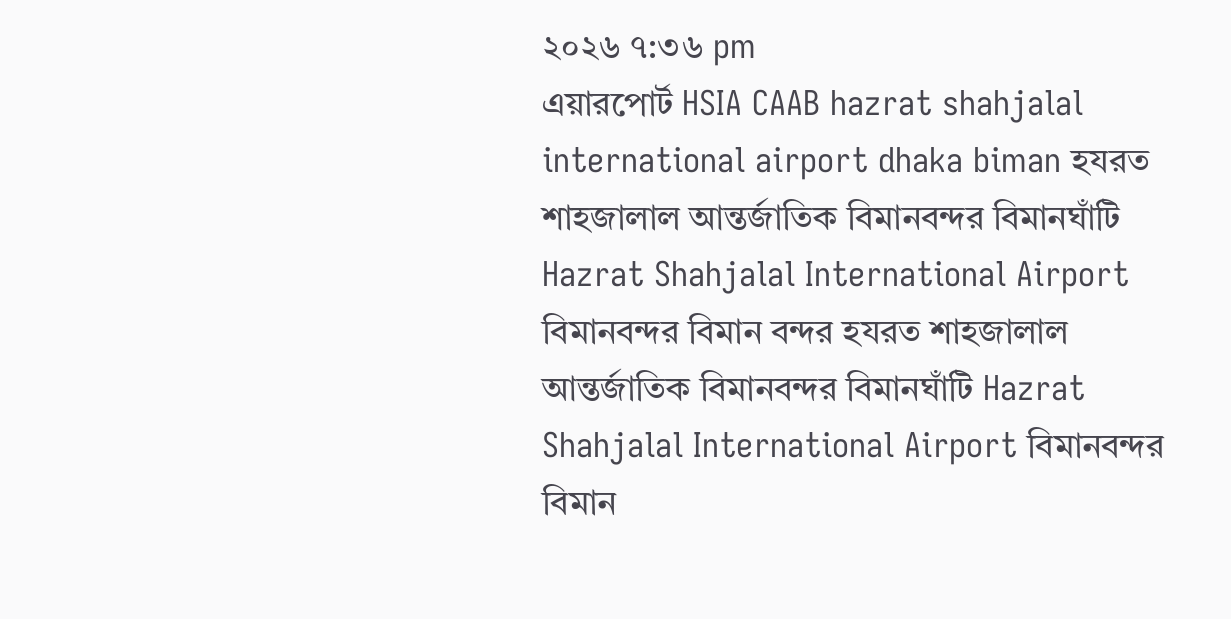২০২৬ ৭:৩৬ pm
এয়ারপোর্ট HSIA CAAB hazrat shahjalal international airport dhaka biman হযরত শাহজালাল আন্তর্জাতিক বিমানবন্দর বিমানঘাঁটি Hazrat Shahjalal International Airport বিমানবন্দর বিমান বন্দর হযরত শাহজালাল আন্তর্জাতিক বিমানবন্দর বিমানঘাঁটি Hazrat Shahjalal International Airport বিমানবন্দর বিমান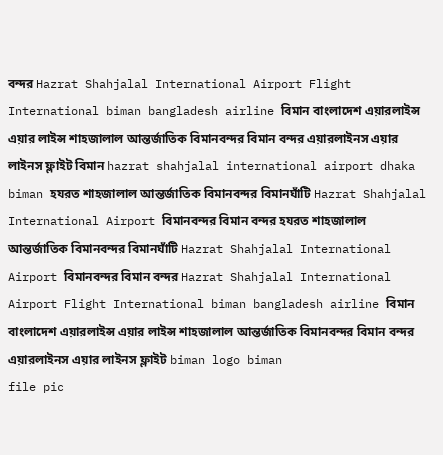বন্দর Hazrat Shahjalal International Airport Flight International biman bangladesh airline বিমান বাংলাদেশ এয়ারলাইন্স এয়ার লাইন্স শাহজালাল আন্তর্জাতিক বিমানবন্দর বিমান বন্দর এয়ারলাইনস এয়ার লাইনস ফ্লাইট বিমান hazrat shahjalal international airport dhaka biman হযরত শাহজালাল আন্তর্জাতিক বিমানবন্দর বিমানঘাঁটি Hazrat Shahjalal International Airport বিমানবন্দর বিমান বন্দর হযরত শাহজালাল আন্তর্জাতিক বিমানবন্দর বিমানঘাঁটি Hazrat Shahjalal International Airport বিমানবন্দর বিমান বন্দর Hazrat Shahjalal International Airport Flight International biman bangladesh airline বিমান বাংলাদেশ এয়ারলাইন্স এয়ার লাইন্স শাহজালাল আন্তর্জাতিক বিমানবন্দর বিমান বন্দর এয়ারলাইনস এয়ার লাইনস ফ্লাইট biman logo biman
file pic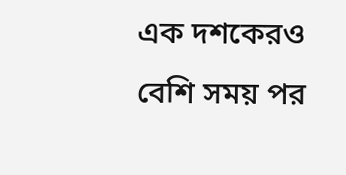এক দশকেরও বেশি সময় পর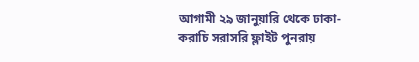আগামী ২৯ জানুয়ারি থেকে ঢাকা-করাচি সরাসরি ফ্লাইট পুনরায়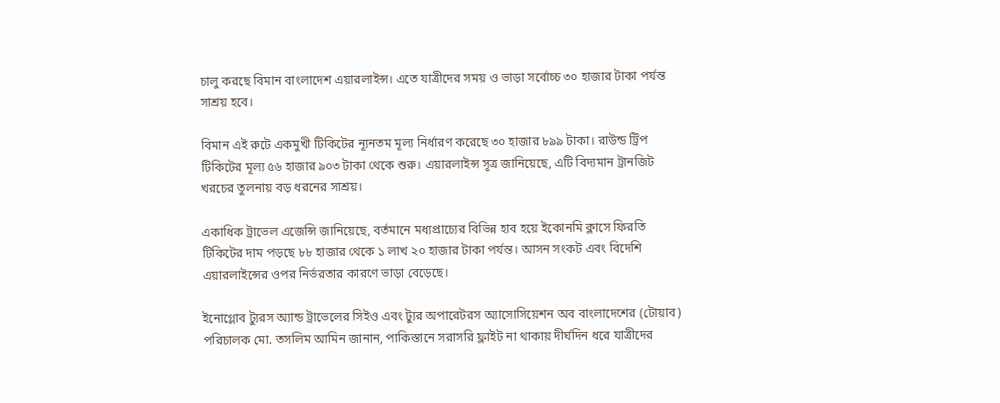চালু করছে বিমান বাংলাদেশ এয়ারলাইন্স। এতে যাত্রীদের সময় ও ভাড়া সর্বোচ্চ ৩০ হাজার টাকা পর্যন্ত সাশ্রয় হবে।

বিমান এই রুটে একমুখী টিকিটের ন্যূনতম মূল্য নির্ধারণ করেছে ৩০ হাজার ৮৯৯ টাকা। রাউন্ড ট্রিপ টিকিটের মূল্য ৫৬ হাজার ৯০৩ টাকা থেকে শুরু। এয়ারলাইন্স সূত্র জানিয়েছে, এটি বিদ্যমান ট্রানজিট খরচের তুলনায় বড় ধরনের সাশ্রয়।

একাধিক ট্রাভেল এজেন্সি জানিয়েছে, বর্তমানে মধ্যপ্রাচ্যের বিভিন্ন হাব হয়ে ইকোনমি ক্লাসে ফিরতি টিকিটের দাম পড়ছে ৮৮ হাজার থেকে ১ লাখ ২০ হাজার টাকা পর্যন্ত। আসন সংকট এবং বিদেশি এয়ারলাইন্সের ওপর নির্ভরতার কারণে ভাড়া বেড়েছে।

ইনোগ্লোব ট্যুরস অ্যান্ড ট্রাভেলের সিইও এবং ট্যুর অপারেটরস অ্যাসোসিয়েশন অব বাংলাদেশের (টোয়াব) পরিচালক মো. তসলিম আমিন জানান, পাকিস্তানে সরাসরি ফ্লাইট না থাকায় দীর্ঘদিন ধরে যাত্রীদের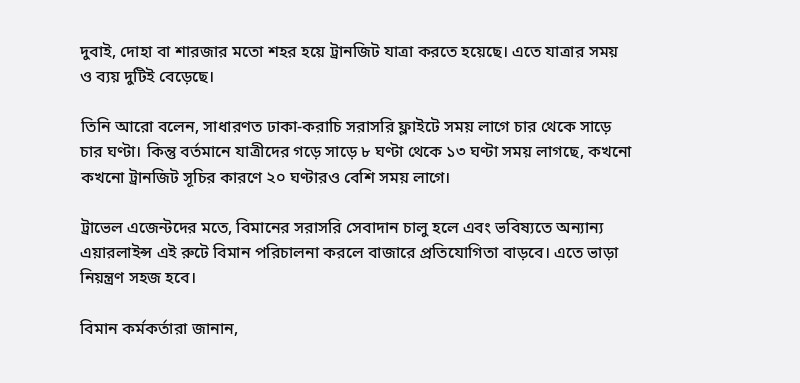দুবাই, দোহা বা শারজার মতো শহর হয়ে ট্রানজিট যাত্রা করতে হয়েছে। এতে যাত্রার সময় ও ব্যয় দুটিই বেড়েছে।

তিনি আরো বলেন, সাধারণত ঢাকা-করাচি সরাসরি ফ্লাইটে সময় লাগে চার থেকে সাড়ে চার ঘণ্টা। কিন্তু বর্তমানে যাত্রীদের গড়ে সাড়ে ৮ ঘণ্টা থেকে ১৩ ঘণ্টা সময় লাগছে, কখনো কখনো ট্রানজিট সূচির কারণে ২০ ঘণ্টারও বেশি সময় লাগে।

ট্রাভেল এজেন্টদের মতে, বিমানের সরাসরি সেবাদান চালু হলে এবং ভবিষ্যতে অন্যান্য এয়ারলাইন্স এই রুটে বিমান পরিচালনা করলে বাজারে প্রতিযোগিতা বাড়বে। এতে ভাড়া নিয়ন্ত্রণ সহজ হবে।

বিমান কর্মকর্তারা জানান,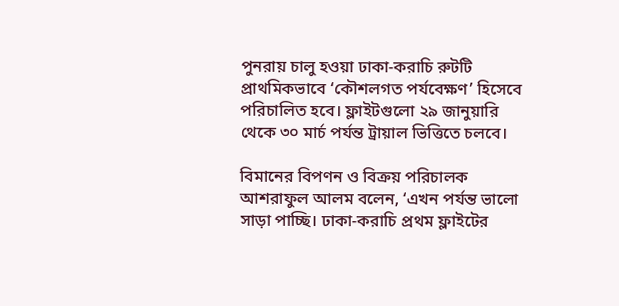পুনরায় চালু হওয়া ঢাকা-করাচি রুটটি প্রাথমিকভাবে ‘কৌশলগত পর্যবেক্ষণ’ হিসেবে পরিচালিত হবে। ফ্লাইটগুলো ২৯ জানুয়ারি থেকে ৩০ মার্চ পর্যন্ত ট্রায়াল ভিত্তিতে চলবে।

বিমানের বিপণন ও বিক্রয় পরিচালক আশরাফুল আলম বলেন, ‘এখন পর্যন্ত ভালো সাড়া পাচ্ছি। ঢাকা-করাচি প্রথম ফ্লাইটের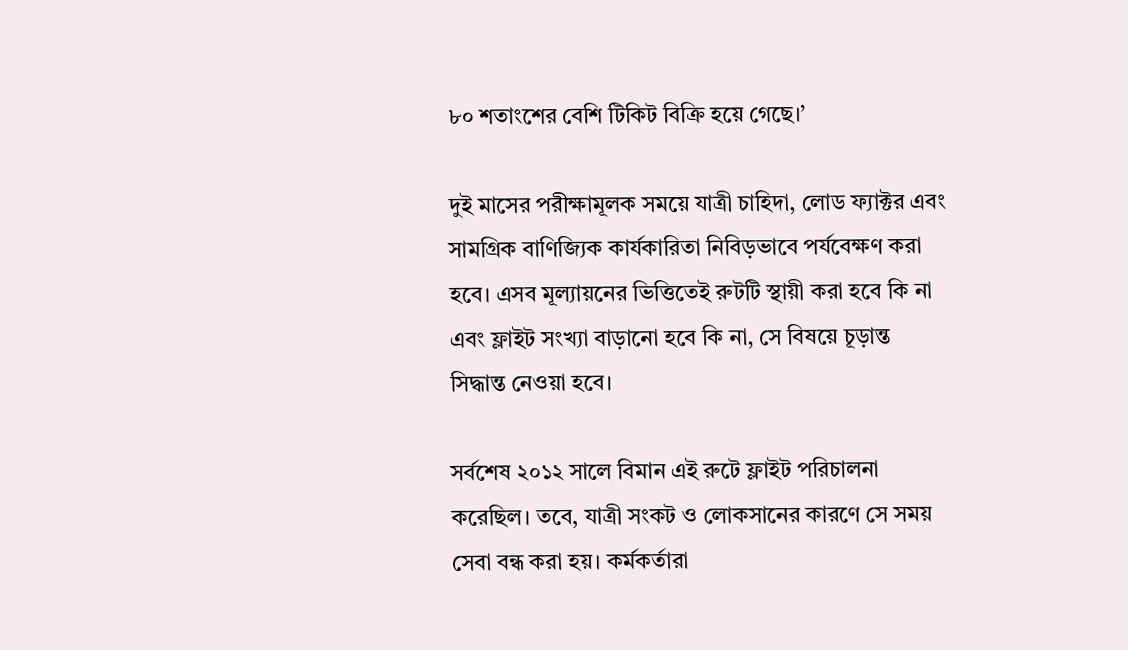৮০ শতাংশের বেশি টিকিট বিক্রি হয়ে গেছে।’

দুই মাসের পরীক্ষামূলক সময়ে যাত্রী চাহিদা, লোড ফ্যাক্টর এবং সামগ্রিক বাণিজ্যিক কার্যকারিতা নিবিড়ভাবে পর্যবেক্ষণ করা হবে। এসব মূল্যায়নের ভিত্তিতেই রুটটি স্থায়ী করা হবে কি না এবং ফ্লাইট সংখ্যা বাড়ানো হবে কি না, সে বিষয়ে চূড়ান্ত সিদ্ধান্ত নেওয়া হবে।

সর্বশেষ ২০১২ সালে বিমান এই রুটে ফ্লাইট পরিচালনা করেছিল। তবে, যাত্রী সংকট ও লোকসানের কারণে সে সময় সেবা বন্ধ করা হয়। কর্মকর্তারা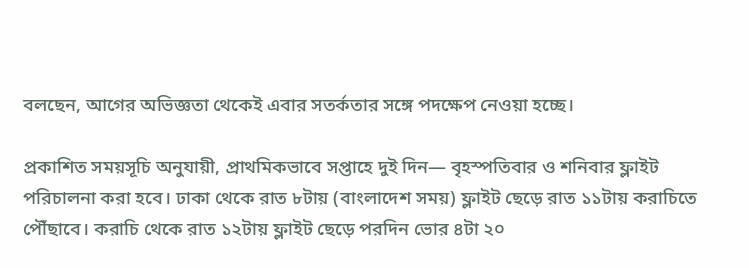বলছেন, আগের অভিজ্ঞতা থেকেই এবার সতর্কতার সঙ্গে পদক্ষেপ নেওয়া হচ্ছে।

প্রকাশিত সময়সূচি অনুযায়ী, প্রাথমিকভাবে সপ্তাহে দুই দিন— বৃহস্পতিবার ও শনিবার ফ্লাইট পরিচালনা করা হবে। ঢাকা থেকে রাত ৮টায় (বাংলাদেশ সময়) ফ্লাইট ছেড়ে রাত ১১টায় করাচিতে পৌঁছাবে। করাচি থেকে রাত ১২টায় ফ্লাইট ছেড়ে পরদিন ভোর ৪টা ২০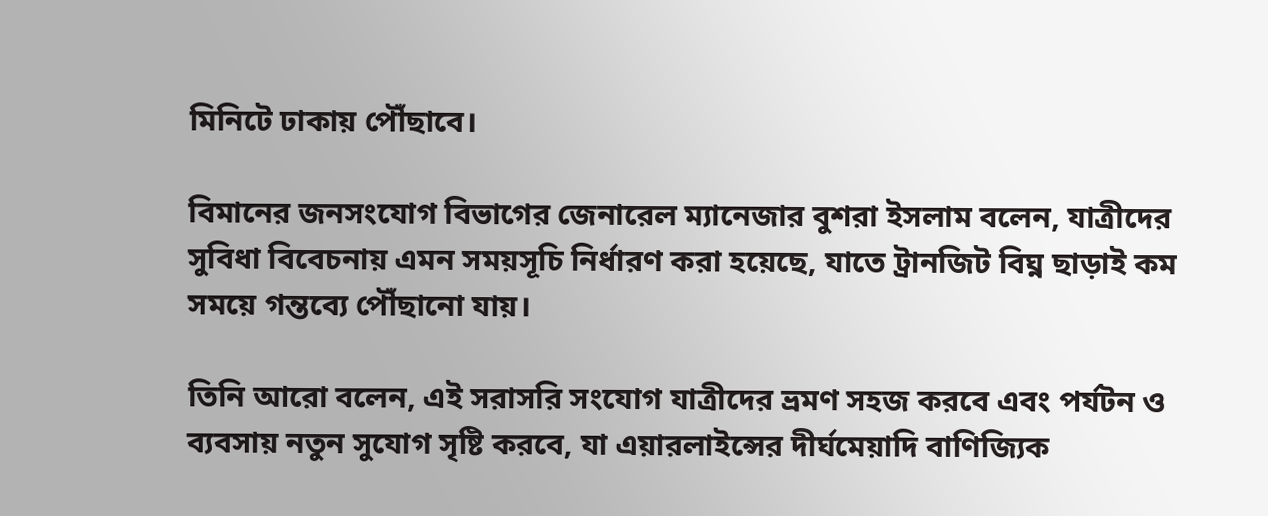মিনিটে ঢাকায় পৌঁছাবে।

বিমানের জনসংযোগ বিভাগের জেনারেল ম্যানেজার বুশরা ইসলাম বলেন, যাত্রীদের সুবিধা বিবেচনায় এমন সময়সূচি নির্ধারণ করা হয়েছে, যাতে ট্রানজিট বিঘ্ন ছাড়াই কম সময়ে গন্তব্যে পৌঁছানো যায়।

তিনি আরো বলেন, এই সরাসরি সংযোগ যাত্রীদের ভ্রমণ সহজ করবে এবং পর্যটন ও ব্যবসায় নতুন সুযোগ সৃষ্টি করবে, যা এয়ারলাইন্সের দীর্ঘমেয়াদি বাণিজ্যিক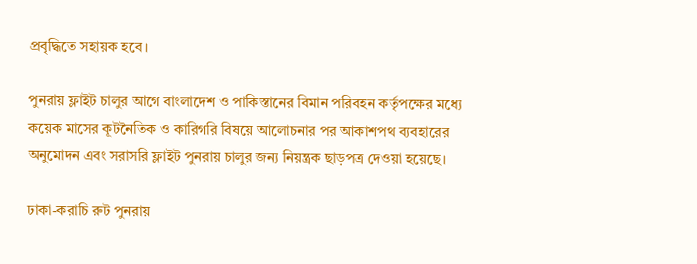প্রবৃদ্ধিতে সহায়ক হবে।

পুনরায় ফ্লাইট চালুর আগে বাংলাদেশ ও পাকিস্তানের বিমান পরিবহন কর্তৃপক্ষের মধ্যে কয়েক মাসের কূটনৈতিক ও কারিগরি বিষয়ে আলোচনার পর আকাশপথ ব্যবহারের অনুমোদন এবং সরাসরি ফ্লাইট পুনরায় চালুর জন্য নিয়ন্ত্রক ছাড়পত্র দেওয়া হয়েছে।

ঢাকা-করাচি রুট পুনরায়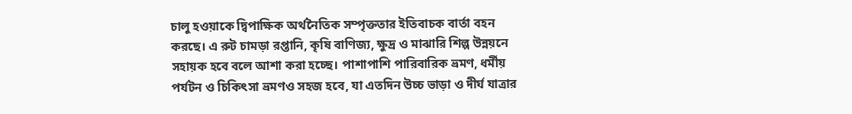চালু হওয়াকে দ্বিপাক্ষিক অর্থনৈতিক সম্পৃক্ততার ইতিবাচক বার্তা বহন করছে। এ রুট চামড়া রপ্তানি, কৃষি বাণিজ্য, ক্ষুদ্র ও মাঝারি শিল্প উন্নয়নে সহায়ক হবে বলে আশা করা হচ্ছে। পাশাপাশি পারিবারিক ভ্রমণ, ধর্মীয় পর্যটন ও চিকিৎসা ভ্রমণও সহজ হবে, যা এতদিন উচ্চ ভাড়া ও দীর্ঘ যাত্রার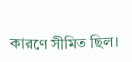কারণে সীমিত ছিল।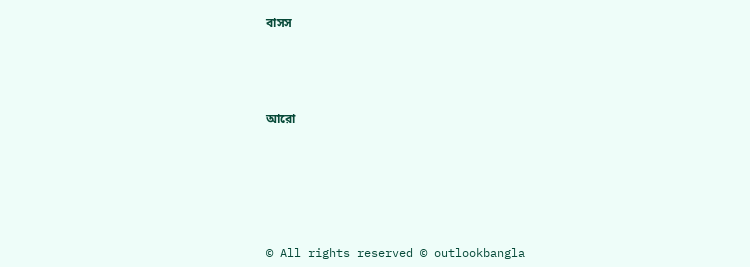বাসস




আরো






© All rights reserved © outlookbangla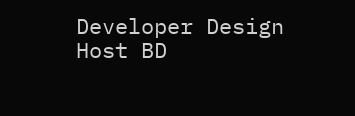Developer Design Host BD